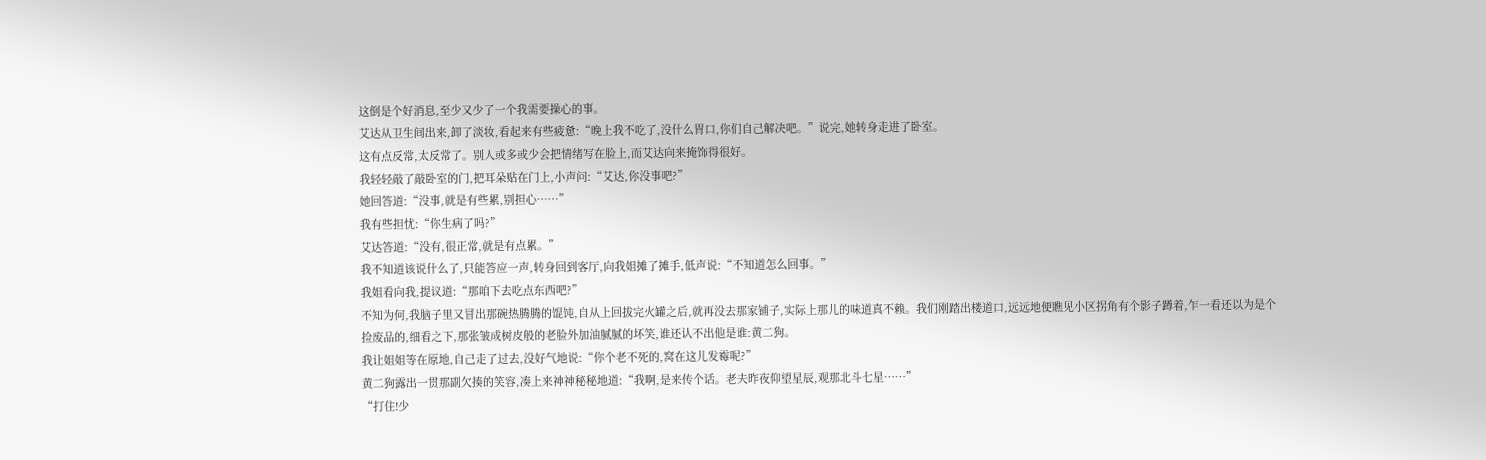这倒是个好消息,至少又少了一个我需要操心的事。
艾达从卫生间出来,卸了淡妆,看起来有些疲惫:“晚上我不吃了,没什么胃口,你们自己解决吧。”说完,她转身走进了卧室。
这有点反常,太反常了。别人或多或少会把情绪写在脸上,而艾达向来掩饰得很好。
我轻轻敲了敲卧室的门,把耳朵贴在门上,小声问:“艾达,你没事吧?”
她回答道:“没事,就是有些累,别担心……”
我有些担忧:“你生病了吗?”
艾达答道:“没有,很正常,就是有点累。”
我不知道该说什么了,只能答应一声,转身回到客厅,向我姐摊了摊手,低声说:“不知道怎么回事。”
我姐看向我,提议道:“那咱下去吃点东西吧?”
不知为何,我脑子里又冒出那碗热腾腾的馄饨,自从上回拔完火罐之后,就再没去那家铺子,实际上那儿的味道真不赖。我们刚踏出楼道口,远远地便瞧见小区拐角有个影子蹲着,乍一看还以为是个捡废品的,细看之下,那张皱成树皮般的老脸外加油腻腻的坏笑,谁还认不出他是谁:黄二狗。
我让姐姐等在原地,自己走了过去,没好气地说:“你个老不死的,窝在这儿发霉呢?”
黄二狗露出一贯那副欠揍的笑容,凑上来神神秘秘地道:“我啊,是来传个话。老夫昨夜仰望星辰,观那北斗七星……”
“打住!少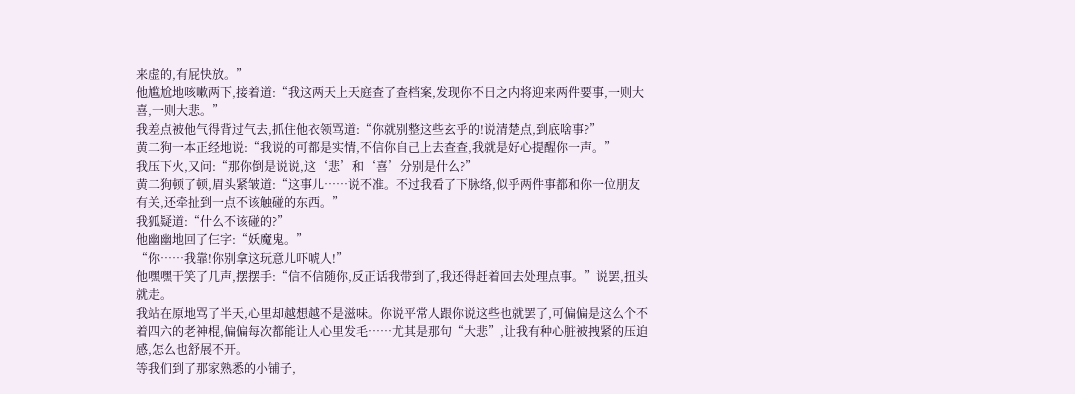来虚的,有屁快放。”
他尴尬地咳嗽两下,接着道:“我这两天上天庭查了查档案,发现你不日之内将迎来两件要事,一则大喜,一则大悲。”
我差点被他气得背过气去,抓住他衣领骂道:“你就别整这些玄乎的!说清楚点,到底啥事?”
黄二狗一本正经地说:“我说的可都是实情,不信你自己上去查查,我就是好心提醒你一声。”
我压下火,又问:“那你倒是说说,这‘悲’和‘喜’分别是什么?”
黄二狗顿了顿,眉头紧皱道:“这事儿……说不准。不过我看了下脉络,似乎两件事都和你一位朋友有关,还牵扯到一点不该触碰的东西。”
我狐疑道:“什么不该碰的?”
他幽幽地回了仨字:“妖魔鬼。”
“你……我靠!你别拿这玩意儿吓唬人!”
他嘿嘿干笑了几声,摆摆手:“信不信随你,反正话我带到了,我还得赶着回去处理点事。”说罢,扭头就走。
我站在原地骂了半天,心里却越想越不是滋味。你说平常人跟你说这些也就罢了,可偏偏是这么个不着四六的老神棍,偏偏每次都能让人心里发毛……尤其是那句“大悲”,让我有种心脏被拽紧的压迫感,怎么也舒展不开。
等我们到了那家熟悉的小铺子,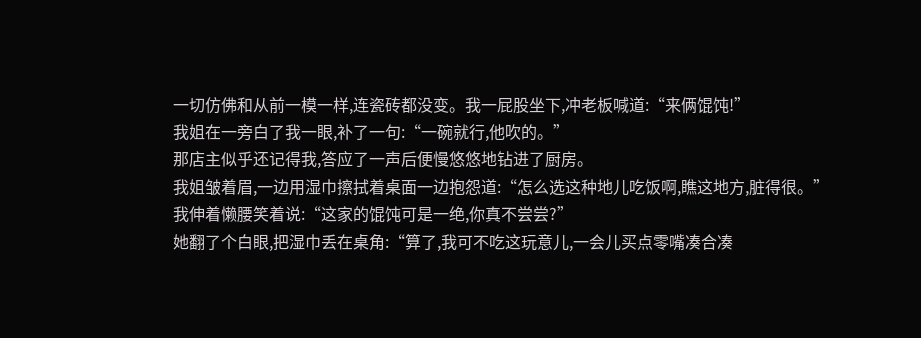一切仿佛和从前一模一样,连瓷砖都没变。我一屁股坐下,冲老板喊道:“来俩馄饨!”
我姐在一旁白了我一眼,补了一句:“一碗就行,他吹的。”
那店主似乎还记得我,答应了一声后便慢悠悠地钻进了厨房。
我姐皱着眉,一边用湿巾擦拭着桌面一边抱怨道:“怎么选这种地儿吃饭啊,瞧这地方,脏得很。”
我伸着懒腰笑着说:“这家的馄饨可是一绝,你真不尝尝?”
她翻了个白眼,把湿巾丢在桌角:“算了,我可不吃这玩意儿,一会儿买点零嘴凑合凑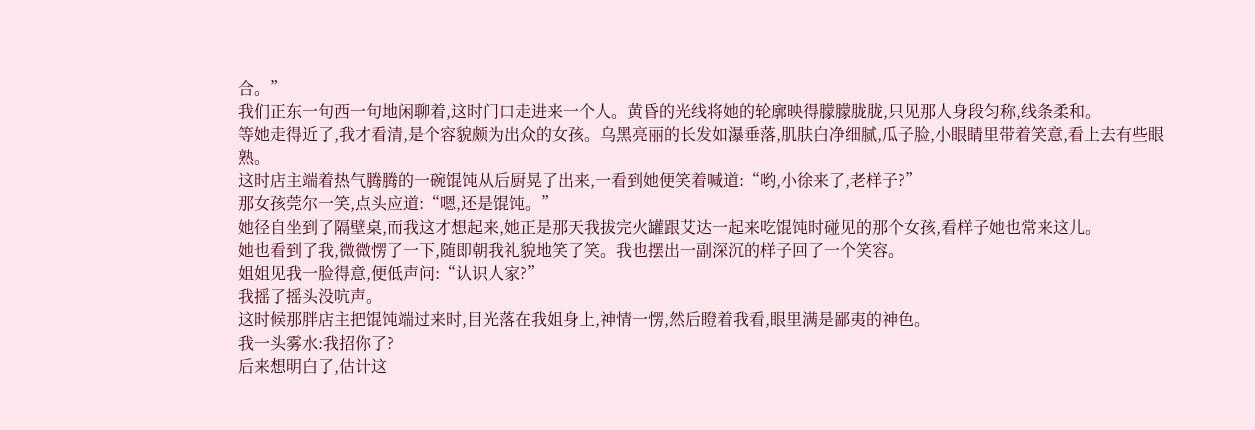合。”
我们正东一句西一句地闲聊着,这时门口走进来一个人。黄昏的光线将她的轮廓映得朦朦胧胧,只见那人身段匀称,线条柔和。
等她走得近了,我才看清,是个容貌颇为出众的女孩。乌黑亮丽的长发如瀑垂落,肌肤白净细腻,瓜子脸,小眼睛里带着笑意,看上去有些眼熟。
这时店主端着热气腾腾的一碗馄饨从后厨晃了出来,一看到她便笑着喊道:“哟,小徐来了,老样子?”
那女孩莞尔一笑,点头应道:“嗯,还是馄饨。”
她径自坐到了隔壁桌,而我这才想起来,她正是那天我拔完火罐跟艾达一起来吃馄饨时碰见的那个女孩,看样子她也常来这儿。
她也看到了我,微微愣了一下,随即朝我礼貌地笑了笑。我也摆出一副深沉的样子回了一个笑容。
姐姐见我一脸得意,便低声问:“认识人家?”
我摇了摇头没吭声。
这时候那胖店主把馄饨端过来时,目光落在我姐身上,神情一愣,然后瞪着我看,眼里满是鄙夷的神色。
我一头雾水:我招你了?
后来想明白了,估计这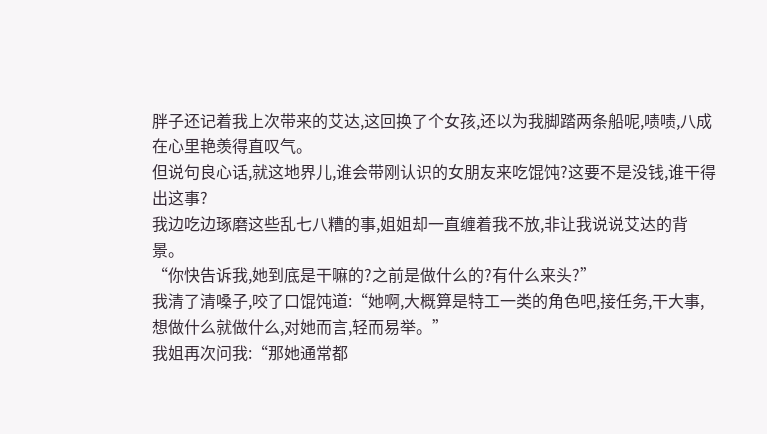胖子还记着我上次带来的艾达,这回换了个女孩,还以为我脚踏两条船呢,啧啧,八成在心里艳羡得直叹气。
但说句良心话,就这地界儿,谁会带刚认识的女朋友来吃馄饨?这要不是没钱,谁干得出这事?
我边吃边琢磨这些乱七八糟的事,姐姐却一直缠着我不放,非让我说说艾达的背景。
“你快告诉我,她到底是干嘛的?之前是做什么的?有什么来头?”
我清了清嗓子,咬了口馄饨道:“她啊,大概算是特工一类的角色吧,接任务,干大事,想做什么就做什么,对她而言,轻而易举。”
我姐再次问我:“那她通常都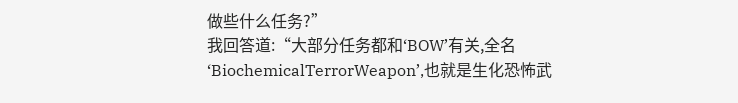做些什么任务?”
我回答道:“大部分任务都和‘BOW’有关,全名‘BiochemicalTerrorWeapon’,也就是生化恐怖武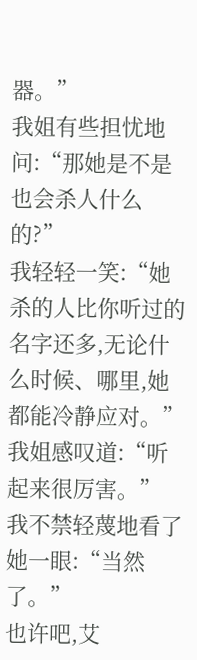器。”
我姐有些担忧地问:“那她是不是也会杀人什么的?”
我轻轻一笑:“她杀的人比你听过的名字还多,无论什么时候、哪里,她都能冷静应对。”
我姐感叹道:“听起来很厉害。”
我不禁轻蔑地看了她一眼:“当然了。”
也许吧,艾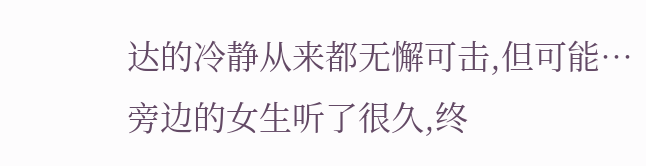达的冷静从来都无懈可击,但可能…
旁边的女生听了很久,终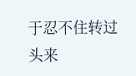于忍不住转过头来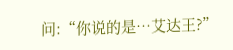问:“你说的是…艾达王?”